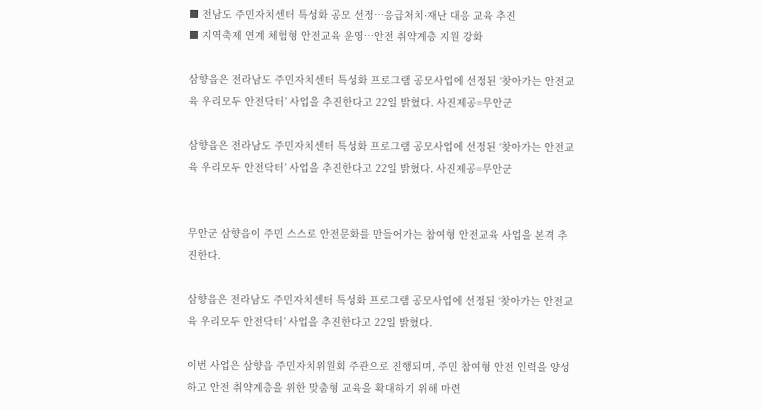■ 전남도 주민자치센터 특성화 공모 선정…응급처치·재난 대응 교육 추진
■ 지역축제 연계 체험형 안전교육 운영…안전 취약계층 지원 강화

삼향읍은 전라남도 주민자치센터 특성화 프로그램 공모사업에 선정된 ‘찾아가는 안전교육 우리모두 안전닥터’ 사업을 추진한다고 22일 밝혔다. 사진제공=무안군

삼향읍은 전라남도 주민자치센터 특성화 프로그램 공모사업에 선정된 ‘찾아가는 안전교육 우리모두 안전닥터’ 사업을 추진한다고 22일 밝혔다. 사진제공=무안군


무안군 삼향읍이 주민 스스로 안전문화를 만들어가는 참여형 안전교육 사업을 본격 추진한다.

삼향읍은 전라남도 주민자치센터 특성화 프로그램 공모사업에 선정된 ‘찾아가는 안전교육 우리모두 안전닥터’ 사업을 추진한다고 22일 밝혔다.

이번 사업은 삼향읍 주민자치위원회 주관으로 진행되며, 주민 참여형 안전 인력을 양성하고 안전 취약계층을 위한 맞춤형 교육을 확대하기 위해 마련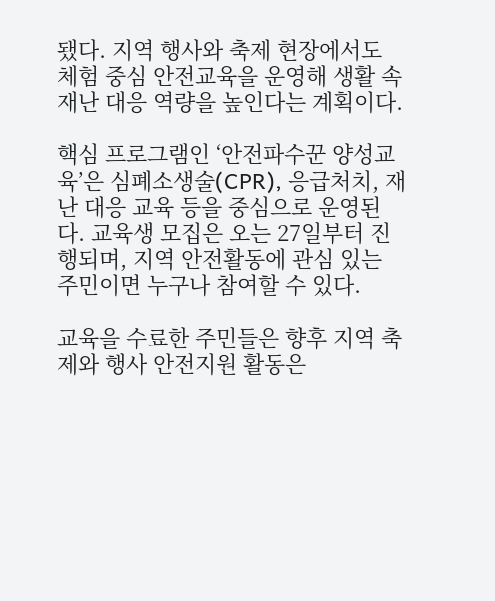됐다. 지역 행사와 축제 현장에서도 체험 중심 안전교육을 운영해 생활 속 재난 대응 역량을 높인다는 계획이다.

핵심 프로그램인 ‘안전파수꾼 양성교육’은 심폐소생술(CPR), 응급처치, 재난 대응 교육 등을 중심으로 운영된다. 교육생 모집은 오는 27일부터 진행되며, 지역 안전활동에 관심 있는 주민이면 누구나 참여할 수 있다.

교육을 수료한 주민들은 향후 지역 축제와 행사 안전지원 활동은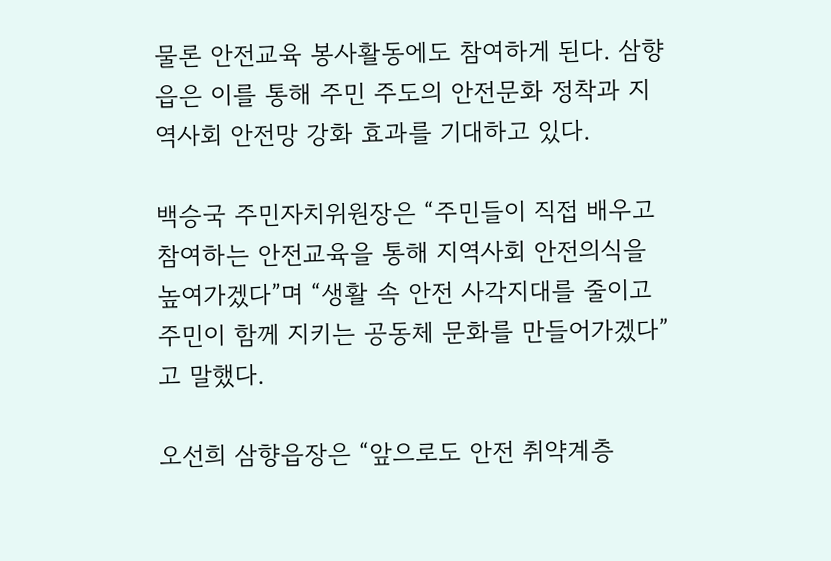물론 안전교육 봉사활동에도 참여하게 된다. 삼향읍은 이를 통해 주민 주도의 안전문화 정착과 지역사회 안전망 강화 효과를 기대하고 있다.

백승국 주민자치위원장은 “주민들이 직접 배우고 참여하는 안전교육을 통해 지역사회 안전의식을 높여가겠다”며 “생활 속 안전 사각지대를 줄이고 주민이 함께 지키는 공동체 문화를 만들어가겠다”고 말했다.

오선희 삼향읍장은 “앞으로도 안전 취약계층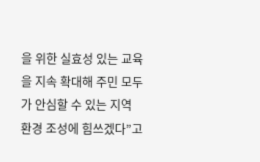을 위한 실효성 있는 교육을 지속 확대해 주민 모두가 안심할 수 있는 지역 환경 조성에 힘쓰겠다”고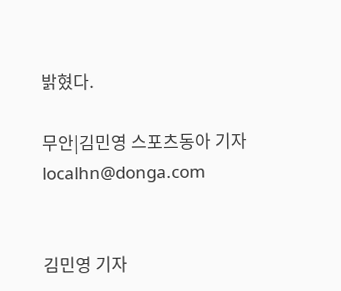밝혔다.

무안|김민영 스포츠동아 기자 localhn@donga.com


김민영 기자